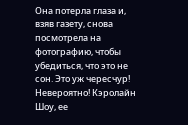Она потерла глаза и, взяв газету, снова посмотрела на фотографию, чтобы убедиться, что это не сон. Это уж чересчур! Невероятно! Кэролайн Шоу, ее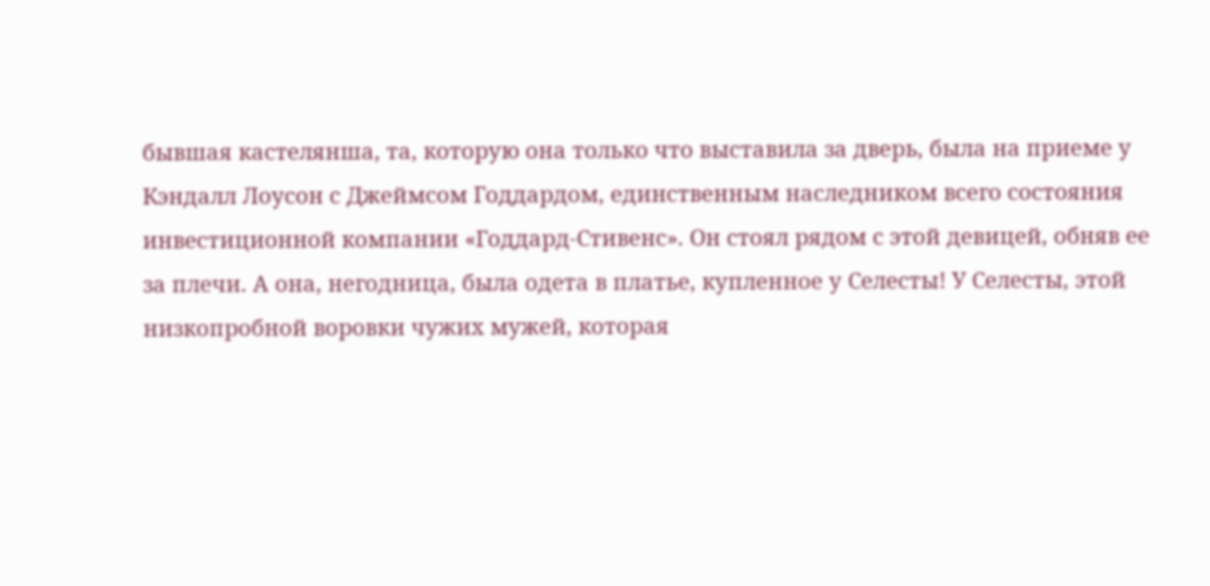бывшая кастелянша, та, которую она только что выставила за дверь, была на приеме у Кэндалл Лоусон с Джеймсом Годдардом, единственным наследником всего состояния инвестиционной компании «Годдард-Стивенс». Он стоял рядом с этой девицей, обняв ее за плечи. А она, негодница, была одета в платье, купленное у Селесты! У Селесты, этой низкопробной воровки чужих мужей, которая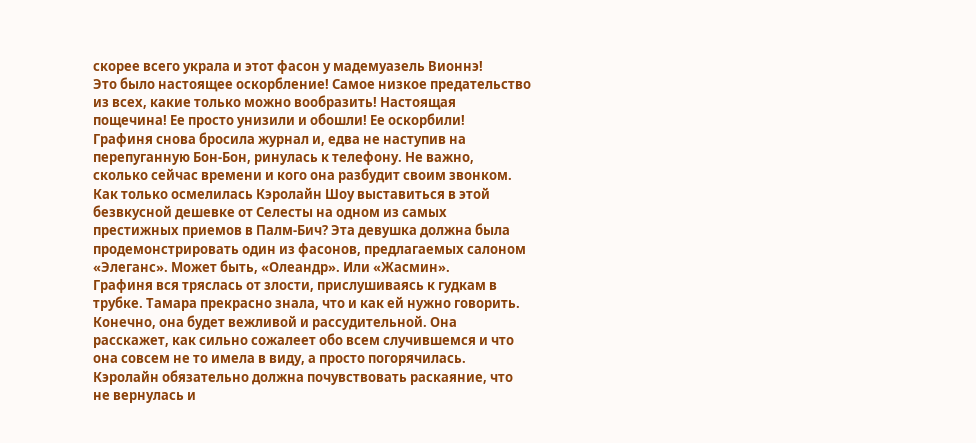скорее всего украла и этот фасон у мадемуазель Вионнэ!
Это было настоящее оскорбление! Самое низкое предательство из всех, какие только можно вообразить! Настоящая пощечина! Ее просто унизили и обошли! Ее оскорбили!
Графиня снова бросила журнал и, едва не наступив на перепуганную Бон-Бон, ринулась к телефону. Не важно, сколько сейчас времени и кого она разбудит своим звонком. Как только осмелилась Кэролайн Шоу выставиться в этой безвкусной дешевке от Селесты на одном из самых престижных приемов в Палм-Бич? Эта девушка должна была продемонстрировать один из фасонов, предлагаемых салоном «Элеганс». Может быть, «Олеандр». Или «Жасмин».
Графиня вся тряслась от злости, прислушиваясь к гудкам в трубке. Тамара прекрасно знала, что и как ей нужно говорить. Конечно, она будет вежливой и рассудительной. Она расскажет, как сильно сожалеет обо всем случившемся и что она совсем не то имела в виду, а просто погорячилась. Кэролайн обязательно должна почувствовать раскаяние, что не вернулась и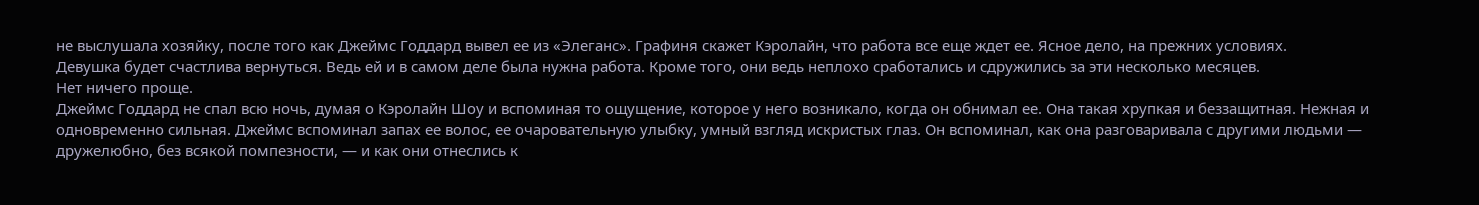не выслушала хозяйку, после того как Джеймс Годдард вывел ее из «Элеганс». Графиня скажет Кэролайн, что работа все еще ждет ее. Ясное дело, на прежних условиях.
Девушка будет счастлива вернуться. Ведь ей и в самом деле была нужна работа. Кроме того, они ведь неплохо сработались и сдружились за эти несколько месяцев.
Нет ничего проще.
Джеймс Годдард не спал всю ночь, думая о Кэролайн Шоу и вспоминая то ощущение, которое у него возникало, когда он обнимал ее. Она такая хрупкая и беззащитная. Нежная и одновременно сильная. Джеймс вспоминал запах ее волос, ее очаровательную улыбку, умный взгляд искристых глаз. Он вспоминал, как она разговаривала с другими людьми — дружелюбно, без всякой помпезности, — и как они отнеслись к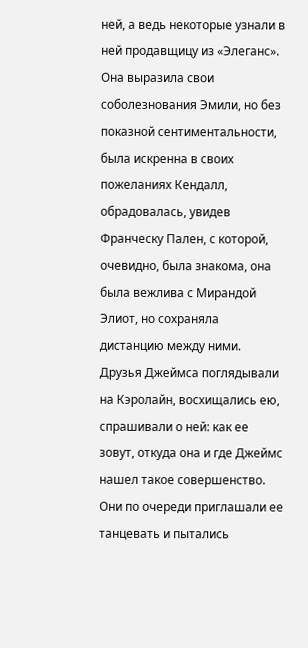ней, а ведь некоторые узнали в ней продавщицу из «Элеганс». Она выразила свои соболезнования Эмили, но без показной сентиментальности, была искренна в своих пожеланиях Кендалл, обрадовалась, увидев Франческу Пален, с которой, очевидно, была знакома, она была вежлива с Мирандой Элиот, но сохраняла дистанцию между ними. Друзья Джеймса поглядывали на Кэролайн, восхищались ею, спрашивали о ней: как ее зовут, откуда она и где Джеймс нашел такое совершенство. Они по очереди приглашали ее танцевать и пытались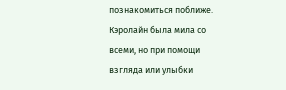познакомиться поближе. Кэролайн была мила со всеми, но при помощи взгляда или улыбки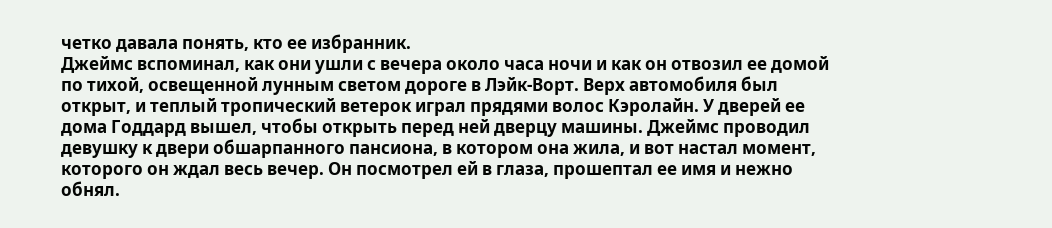четко давала понять, кто ее избранник.
Джеймс вспоминал, как они ушли с вечера около часа ночи и как он отвозил ее домой по тихой, освещенной лунным светом дороге в Лэйк-Ворт. Верх автомобиля был открыт, и теплый тропический ветерок играл прядями волос Кэролайн. У дверей ее дома Годдард вышел, чтобы открыть перед ней дверцу машины. Джеймс проводил девушку к двери обшарпанного пансиона, в котором она жила, и вот настал момент, которого он ждал весь вечер. Он посмотрел ей в глаза, прошептал ее имя и нежно обнял.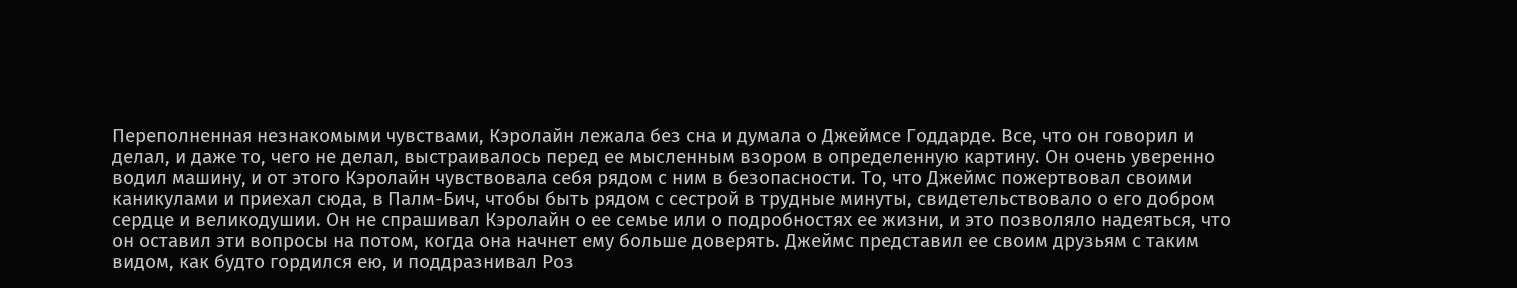Переполненная незнакомыми чувствами, Кэролайн лежала без сна и думала о Джеймсе Годдарде. Все, что он говорил и делал, и даже то, чего не делал, выстраивалось перед ее мысленным взором в определенную картину. Он очень уверенно водил машину, и от этого Кэролайн чувствовала себя рядом с ним в безопасности. То, что Джеймс пожертвовал своими каникулами и приехал сюда, в Палм-Бич, чтобы быть рядом с сестрой в трудные минуты, свидетельствовало о его добром сердце и великодушии. Он не спрашивал Кэролайн о ее семье или о подробностях ее жизни, и это позволяло надеяться, что он оставил эти вопросы на потом, когда она начнет ему больше доверять. Джеймс представил ее своим друзьям с таким видом, как будто гордился ею, и поддразнивал Роз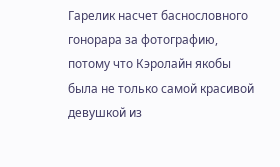Гарелик насчет баснословного гонорара за фотографию, потому что Кэролайн якобы была не только самой красивой девушкой из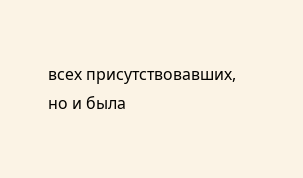всех присутствовавших, но и была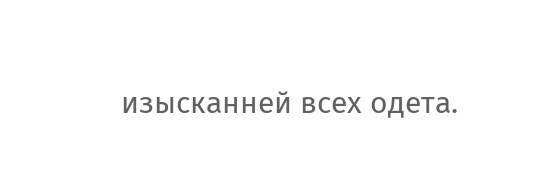изысканней всех одета.